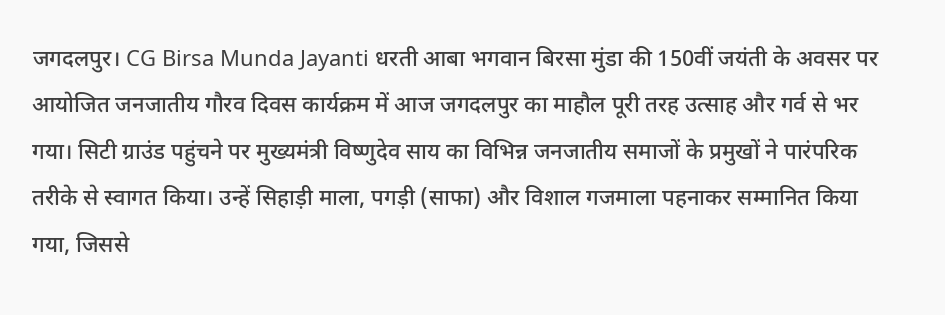जगदलपुर। CG Birsa Munda Jayanti धरती आबा भगवान बिरसा मुंडा की 150वीं जयंती के अवसर पर आयोजित जनजातीय गौरव दिवस कार्यक्रम में आज जगदलपुर का माहौल पूरी तरह उत्साह और गर्व से भर गया। सिटी ग्राउंड पहुंचने पर मुख्यमंत्री विष्णुदेव साय का विभिन्न जनजातीय समाजों के प्रमुखों ने पारंपरिक तरीके से स्वागत किया। उन्हें सिहाड़ी माला, पगड़ी (साफा) और विशाल गजमाला पहनाकर सम्मानित किया गया, जिससे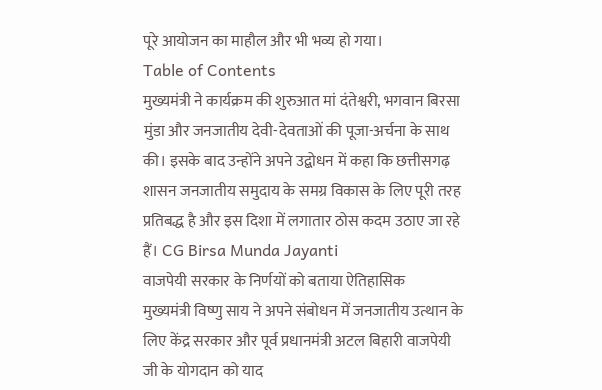पूरे आयोजन का माहौल और भी भव्य हो गया।
Table of Contents
मुख्यमंत्री ने कार्यक्रम की शुरुआत मां दंतेश्वरी, भगवान बिरसा मुंडा और जनजातीय देवी-देवताओं की पूजा-अर्चना के साथ की। इसके बाद उन्होंने अपने उद्बोधन में कहा कि छत्तीसगढ़ शासन जनजातीय समुदाय के समग्र विकास के लिए पूरी तरह प्रतिबद्ध है और इस दिशा में लगातार ठोस कदम उठाए जा रहे हैं। CG Birsa Munda Jayanti
वाजपेयी सरकार के निर्णयों को बताया ऐतिहासिक
मुख्यमंत्री विष्णु साय ने अपने संबोधन में जनजातीय उत्थान के लिए केंद्र सरकार और पूर्व प्रधानमंत्री अटल बिहारी वाजपेयी जी के योगदान को याद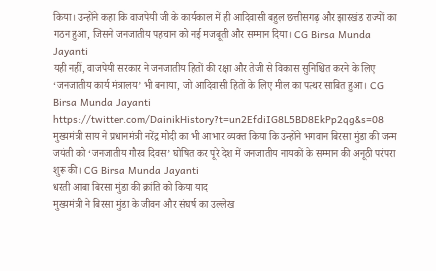किया। उन्होंने कहा कि वाजपेयी जी के कार्यकाल में ही आदिवासी बहुल छत्तीसगढ़ और झारखंड राज्यों का गठन हुआ, जिसने जनजातीय पहचान को नई मजबूती और सम्मान दिया। CG Birsa Munda Jayanti
यही नहीं, वाजपेयी सरकार ने जनजातीय हितों की रक्षा और तेजी से विकास सुनिश्चित करने के लिए ‘जनजातीय कार्य मंत्रालय’ भी बनाया, जो आदिवासी हितों के लिए मील का पत्थर साबित हुआ। CG Birsa Munda Jayanti
https://twitter.com/DainikHistory?t=un2EfdiIG8L5BD8EkPp2qg&s=08
मुख्यमंत्री साय ने प्रधानमंत्री नरेंद्र मोदी का भी आभार व्यक्त किया कि उन्होंने भगवान बिरसा मुंडा की जन्म जयंती को ‘जनजातीय गौरव दिवस’ घोषित कर पूरे देश में जनजातीय नायकों के सम्मान की अनूठी परंपरा शुरू की। CG Birsa Munda Jayanti
धरती आबा बिरसा मुंडा की क्रांति को किया याद
मुख्यमंत्री ने बिरसा मुंडा के जीवन और संघर्ष का उल्लेख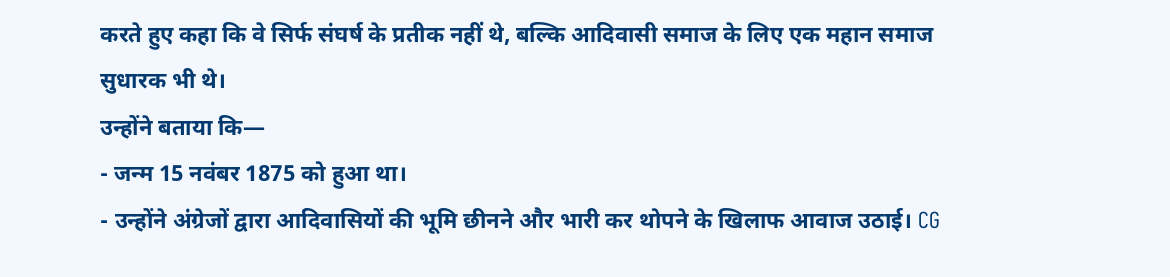करते हुए कहा कि वे सिर्फ संघर्ष के प्रतीक नहीं थे, बल्कि आदिवासी समाज के लिए एक महान समाज सुधारक भी थे।
उन्होंने बताया कि—
- जन्म 15 नवंबर 1875 को हुआ था।
- उन्होंने अंग्रेजों द्वारा आदिवासियों की भूमि छीनने और भारी कर थोपने के खिलाफ आवाज उठाई। CG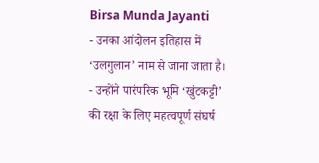Birsa Munda Jayanti
- उनका आंदोलन इतिहास में ‘उलगुलान’ नाम से जाना जाता है।
- उन्होंने पारंपरिक भूमि ‘खुंटकट्टी’ की रक्षा के लिए महत्वपूर्ण संघर्ष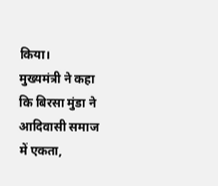किया।
मुख्यमंत्री ने कहा कि बिरसा मुंडा ने आदिवासी समाज में एकता,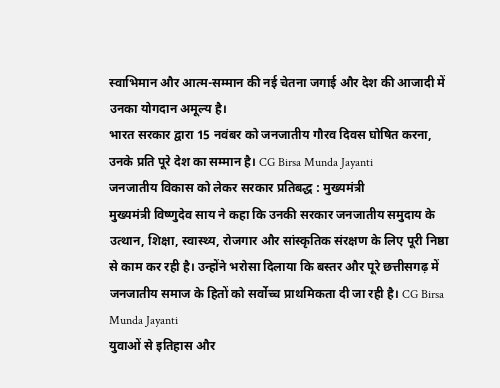स्वाभिमान और आत्म-सम्मान की नई चेतना जगाई और देश की आजादी में उनका योगदान अमूल्य है।
भारत सरकार द्वारा 15 नवंबर को जनजातीय गौरव दिवस घोषित करना, उनके प्रति पूरे देश का सम्मान है। CG Birsa Munda Jayanti
जनजातीय विकास को लेकर सरकार प्रतिबद्ध : मुख्यमंत्री
मुख्यमंत्री विष्णुदेव साय ने कहा कि उनकी सरकार जनजातीय समुदाय के उत्थान, शिक्षा, स्वास्थ्य, रोजगार और सांस्कृतिक संरक्षण के लिए पूरी निष्ठा से काम कर रही है। उन्होंने भरोसा दिलाया कि बस्तर और पूरे छत्तीसगढ़ में जनजातीय समाज के हितों को सर्वोच्च प्राथमिकता दी जा रही है। CG Birsa Munda Jayanti
युवाओं से इतिहास और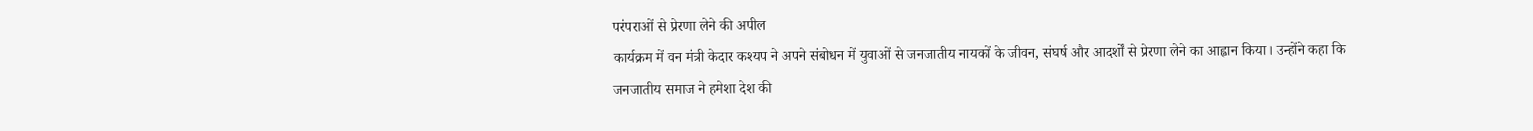परंपराओं से प्रेरणा लेने की अपील
कार्यक्रम में वन मंत्री केदार कश्यप ने अपने संबोधन में युवाओं से जनजातीय नायकों के जीवन, संघर्ष और आदर्शों से प्रेरणा लेने का आह्वान किया। उन्होंने कहा कि जनजातीय समाज ने हमेशा देश की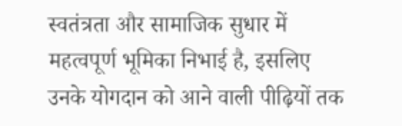स्वतंत्रता और सामाजिक सुधार में महत्वपूर्ण भूमिका निभाई है, इसलिए उनके योगदान को आने वाली पीढ़ियों तक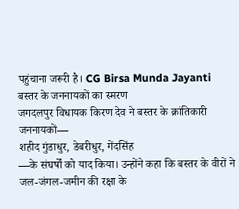पहुंचाना जरूरी है। CG Birsa Munda Jayanti
बस्तर के जननायकों का स्मरण
जगदलपुर विधायक किरण देव ने बस्तर के क्रांतिकारी जननायकों—
शहीद गुंडाधुर, डेबरीधुर, गेंदसिंह
—के संघर्षों को याद किया। उन्होंने कहा कि बस्तर के वीरों ने जल-जंगल-जमीन की रक्षा के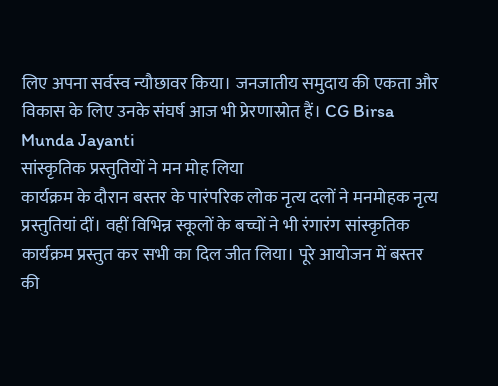लिए अपना सर्वस्व न्यौछावर किया। जनजातीय समुदाय की एकता और विकास के लिए उनके संघर्ष आज भी प्रेरणास्रोत हैं। CG Birsa Munda Jayanti
सांस्कृतिक प्रस्तुतियों ने मन मोह लिया
कार्यक्रम के दौरान बस्तर के पारंपरिक लोक नृत्य दलों ने मनमोहक नृत्य प्रस्तुतियां दीं। वहीं विभिन्न स्कूलों के बच्चों ने भी रंगारंग सांस्कृतिक कार्यक्रम प्रस्तुत कर सभी का दिल जीत लिया। पूरे आयोजन में बस्तर की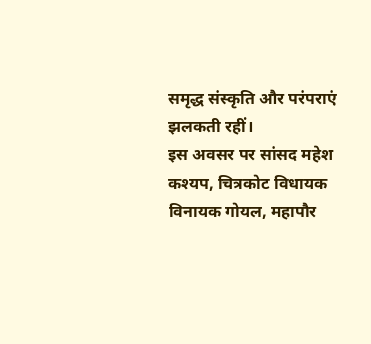समृद्ध संस्कृति और परंपराएं झलकती रहीं।
इस अवसर पर सांसद महेश कश्यप, चित्रकोट विधायक विनायक गोयल, महापौर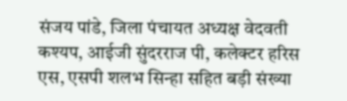संजय पांडे, जिला पंचायत अध्यक्ष वेदवती कश्यप, आईजी सुंदरराज पी, कलेक्टर हरिस एस, एसपी शलभ सिन्हा सहित बड़ी संख्या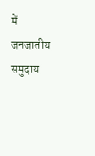में जनजातीय समुदाय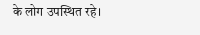के लोग उपस्थित रहे।